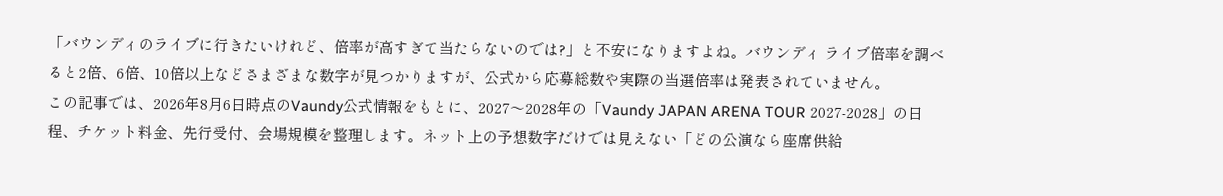「バウンディのライブに行きたいけれど、倍率が高すぎて当たらないのでは?」と不安になりますよね。バウンディ ライブ倍率を調べると2倍、6倍、10倍以上などさまざまな数字が見つかりますが、公式から応募総数や実際の当選倍率は発表されていません。
この記事では、2026年8月6日時点のVaundy公式情報をもとに、2027〜2028年の「Vaundy JAPAN ARENA TOUR 2027-2028」の日程、チケット料金、先行受付、会場規模を整理します。ネット上の予想数字だけでは見えない「どの公演なら座席供給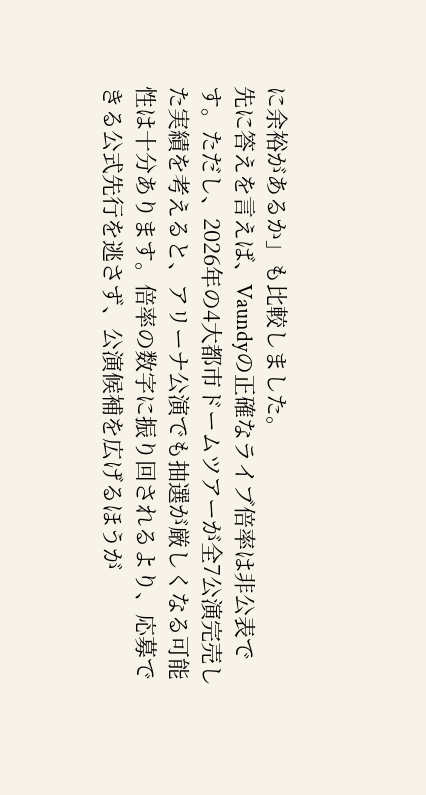に余裕があるか」も比較しました。
先に答えを言えば、Vaundyの正確なライブ倍率は非公表です。ただし、2026年の4大都市ドームツアーが全7公演完売した実績を考えると、アリーナ公演でも抽選が厳しくなる可能性は十分あります。倍率の数字に振り回されるより、応募できる公式先行を逃さず、公演候補を広げるほうが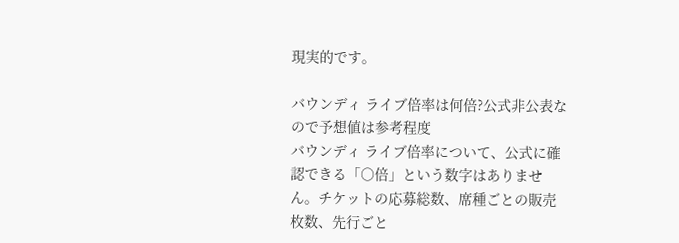現実的です。

バウンディ ライブ倍率は何倍?公式非公表なので予想値は参考程度
バウンディ ライブ倍率について、公式に確認できる「○倍」という数字はありません。チケットの応募総数、席種ごとの販売枚数、先行ごと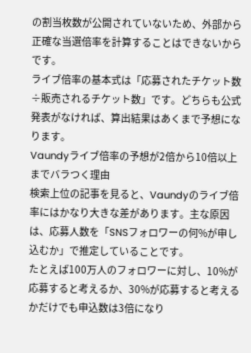の割当枚数が公開されていないため、外部から正確な当選倍率を計算することはできないからです。
ライブ倍率の基本式は「応募されたチケット数÷販売されるチケット数」です。どちらも公式発表がなければ、算出結果はあくまで予想になります。
Vaundyライブ倍率の予想が2倍から10倍以上までバラつく理由
検索上位の記事を見ると、Vaundyのライブ倍率にはかなり大きな差があります。主な原因は、応募人数を「SNSフォロワーの何%が申し込むか」で推定していることです。
たとえば100万人のフォロワーに対し、10%が応募すると考えるか、30%が応募すると考えるかだけでも申込数は3倍になり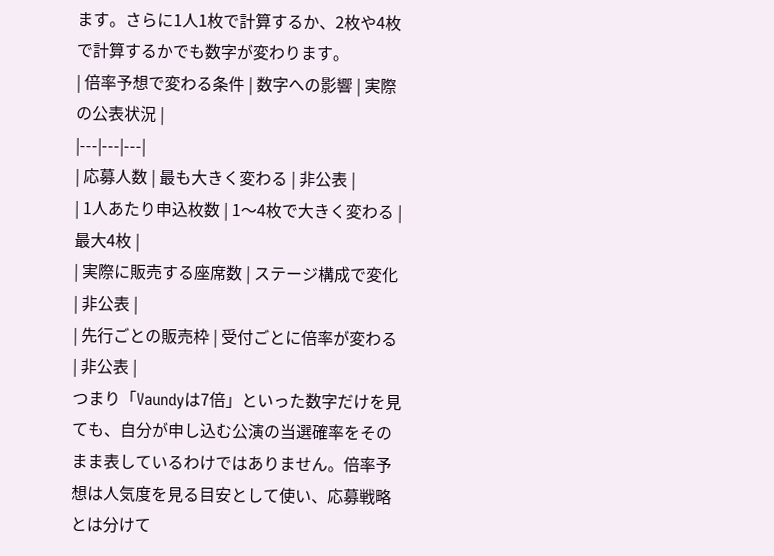ます。さらに1人1枚で計算するか、2枚や4枚で計算するかでも数字が変わります。
| 倍率予想で変わる条件 | 数字への影響 | 実際の公表状況 |
|---|---|---|
| 応募人数 | 最も大きく変わる | 非公表 |
| 1人あたり申込枚数 | 1〜4枚で大きく変わる | 最大4枚 |
| 実際に販売する座席数 | ステージ構成で変化 | 非公表 |
| 先行ごとの販売枠 | 受付ごとに倍率が変わる | 非公表 |
つまり「Vaundyは7倍」といった数字だけを見ても、自分が申し込む公演の当選確率をそのまま表しているわけではありません。倍率予想は人気度を見る目安として使い、応募戦略とは分けて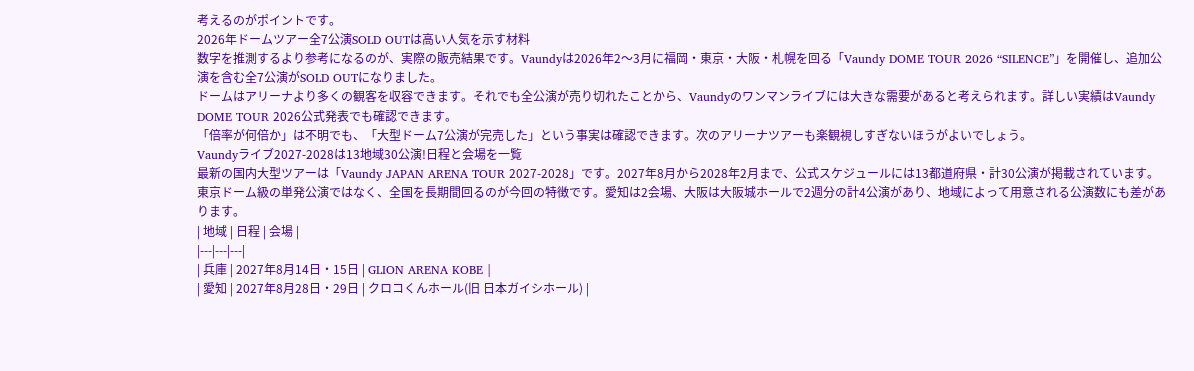考えるのがポイントです。
2026年ドームツアー全7公演SOLD OUTは高い人気を示す材料
数字を推測するより参考になるのが、実際の販売結果です。Vaundyは2026年2〜3月に福岡・東京・大阪・札幌を回る「Vaundy DOME TOUR 2026 “SILENCE”」を開催し、追加公演を含む全7公演がSOLD OUTになりました。
ドームはアリーナより多くの観客を収容できます。それでも全公演が売り切れたことから、Vaundyのワンマンライブには大きな需要があると考えられます。詳しい実績はVaundy DOME TOUR 2026公式発表でも確認できます。
「倍率が何倍か」は不明でも、「大型ドーム7公演が完売した」という事実は確認できます。次のアリーナツアーも楽観視しすぎないほうがよいでしょう。
Vaundyライブ2027-2028は13地域30公演!日程と会場を一覧
最新の国内大型ツアーは「Vaundy JAPAN ARENA TOUR 2027-2028」です。2027年8月から2028年2月まで、公式スケジュールには13都道府県・計30公演が掲載されています。
東京ドーム級の単発公演ではなく、全国を長期間回るのが今回の特徴です。愛知は2会場、大阪は大阪城ホールで2週分の計4公演があり、地域によって用意される公演数にも差があります。
| 地域 | 日程 | 会場 |
|---|---|---|
| 兵庫 | 2027年8月14日・15日 | GLION ARENA KOBE |
| 愛知 | 2027年8月28日・29日 | クロコくんホール(旧 日本ガイシホール) |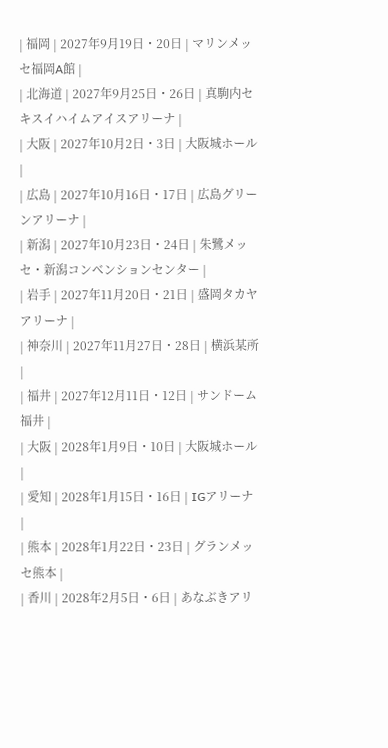| 福岡 | 2027年9月19日・20日 | マリンメッセ福岡A館 |
| 北海道 | 2027年9月25日・26日 | 真駒内セキスイハイムアイスアリーナ |
| 大阪 | 2027年10月2日・3日 | 大阪城ホール |
| 広島 | 2027年10月16日・17日 | 広島グリーンアリーナ |
| 新潟 | 2027年10月23日・24日 | 朱鷺メッセ・新潟コンベンションセンター |
| 岩手 | 2027年11月20日・21日 | 盛岡タカヤアリーナ |
| 神奈川 | 2027年11月27日・28日 | 横浜某所 |
| 福井 | 2027年12月11日・12日 | サンドーム福井 |
| 大阪 | 2028年1月9日・10日 | 大阪城ホール |
| 愛知 | 2028年1月15日・16日 | IGアリーナ |
| 熊本 | 2028年1月22日・23日 | グランメッセ熊本 |
| 香川 | 2028年2月5日・6日 | あなぶきアリ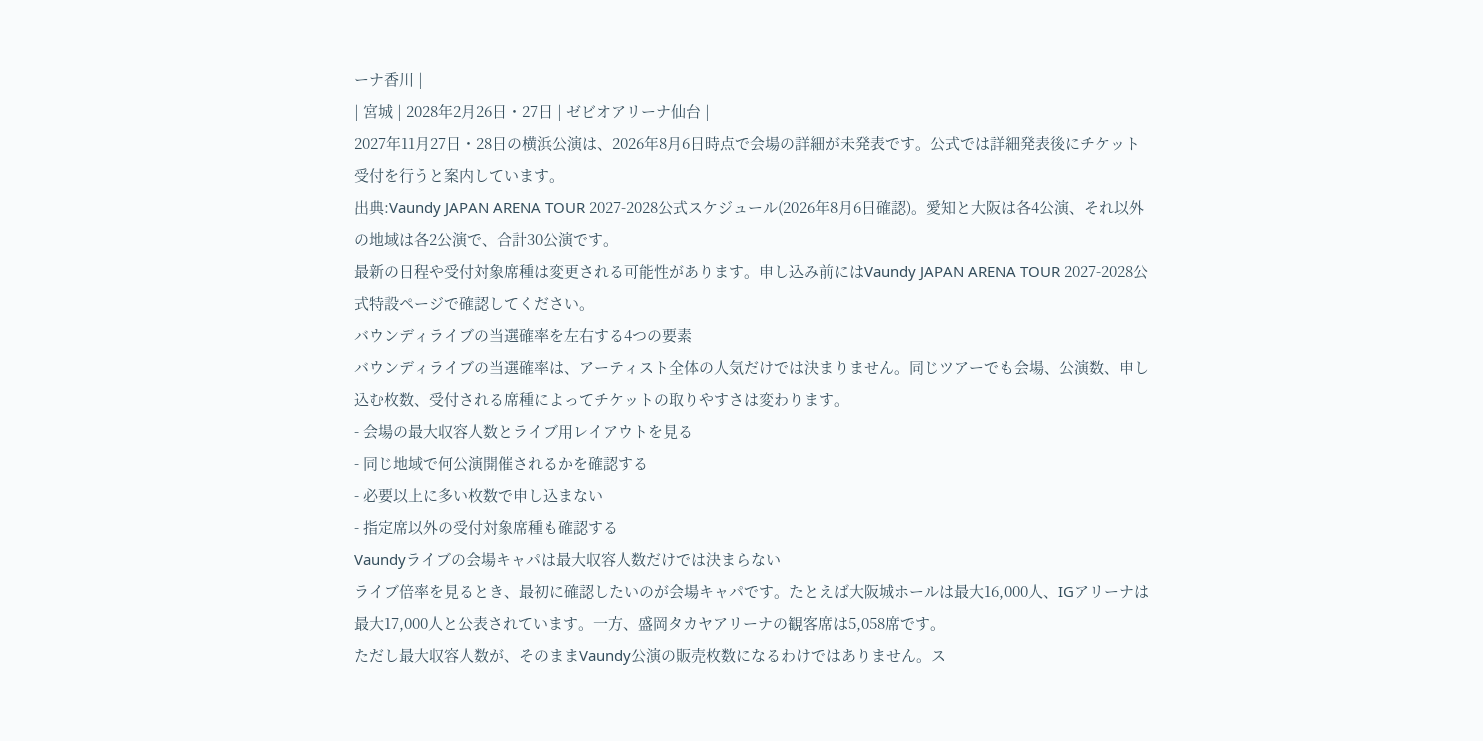ーナ香川 |
| 宮城 | 2028年2月26日・27日 | ゼビオアリーナ仙台 |
2027年11月27日・28日の横浜公演は、2026年8月6日時点で会場の詳細が未発表です。公式では詳細発表後にチケット受付を行うと案内しています。
出典:Vaundy JAPAN ARENA TOUR 2027-2028公式スケジュール(2026年8月6日確認)。愛知と大阪は各4公演、それ以外の地域は各2公演で、合計30公演です。
最新の日程や受付対象席種は変更される可能性があります。申し込み前にはVaundy JAPAN ARENA TOUR 2027-2028公式特設ページで確認してください。
バウンディライブの当選確率を左右する4つの要素
バウンディライブの当選確率は、アーティスト全体の人気だけでは決まりません。同じツアーでも会場、公演数、申し込む枚数、受付される席種によってチケットの取りやすさは変わります。
- 会場の最大収容人数とライブ用レイアウトを見る
- 同じ地域で何公演開催されるかを確認する
- 必要以上に多い枚数で申し込まない
- 指定席以外の受付対象席種も確認する
Vaundyライブの会場キャパは最大収容人数だけでは決まらない
ライブ倍率を見るとき、最初に確認したいのが会場キャパです。たとえば大阪城ホールは最大16,000人、IGアリーナは最大17,000人と公表されています。一方、盛岡タカヤアリーナの観客席は5,058席です。
ただし最大収容人数が、そのままVaundy公演の販売枚数になるわけではありません。ス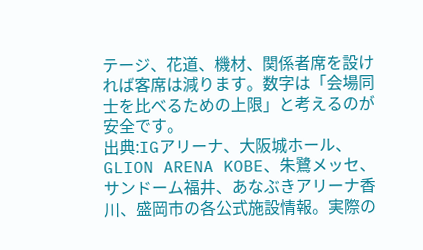テージ、花道、機材、関係者席を設ければ客席は減ります。数字は「会場同士を比べるための上限」と考えるのが安全です。
出典:IGアリーナ、大阪城ホール、GLION ARENA KOBE、朱鷺メッセ、サンドーム福井、あなぶきアリーナ香川、盛岡市の各公式施設情報。実際の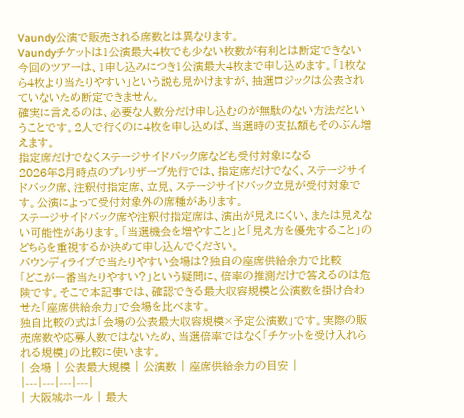Vaundy公演で販売される席数とは異なります。
Vaundyチケットは1公演最大4枚でも少ない枚数が有利とは断定できない
今回のツアーは、1申し込みにつき1公演最大4枚まで申し込めます。「1枚なら4枚より当たりやすい」という説も見かけますが、抽選ロジックは公表されていないため断定できません。
確実に言えるのは、必要な人数分だけ申し込むのが無駄のない方法だということです。2人で行くのに4枚を申し込めば、当選時の支払額もそのぶん増えます。
指定席だけでなくステージサイドバック席なども受付対象になる
2026年8月時点のプレリザーブ先行では、指定席だけでなく、ステージサイドバック席、注釈付指定席、立見、ステージサイドバック立見が受付対象です。公演によって受付対象外の席種があります。
ステージサイドバック席や注釈付指定席は、演出が見えにくい、または見えない可能性があります。「当選機会を増やすこと」と「見え方を優先すること」のどちらを重視するか決めて申し込んでください。
バウンディライブで当たりやすい会場は?独自の座席供給余力で比較
「どこが一番当たりやすい?」という疑問に、倍率の推測だけで答えるのは危険です。そこで本記事では、確認できる最大収容規模と公演数を掛け合わせた「座席供給余力」で会場を比べます。
独自比較の式は「会場の公表最大収容規模×予定公演数」です。実際の販売席数や応募人数ではないため、当選倍率ではなく「チケットを受け入れられる規模」の比較に使います。
| 会場 | 公表最大規模 | 公演数 | 座席供給余力の目安 |
|---|---|---|---|
| 大阪城ホール | 最大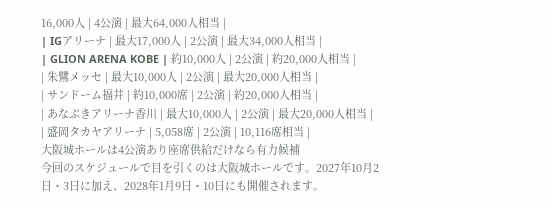16,000人 | 4公演 | 最大64,000人相当 |
| IGアリーナ | 最大17,000人 | 2公演 | 最大34,000人相当 |
| GLION ARENA KOBE | 約10,000人 | 2公演 | 約20,000人相当 |
| 朱鷺メッセ | 最大10,000人 | 2公演 | 最大20,000人相当 |
| サンドーム福井 | 約10,000席 | 2公演 | 約20,000人相当 |
| あなぶきアリーナ香川 | 最大10,000人 | 2公演 | 最大20,000人相当 |
| 盛岡タカヤアリーナ | 5,058席 | 2公演 | 10,116席相当 |
大阪城ホールは4公演あり座席供給だけなら有力候補
今回のスケジュールで目を引くのは大阪城ホールです。2027年10月2日・3日に加え、2028年1月9日・10日にも開催されます。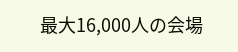最大16,000人の会場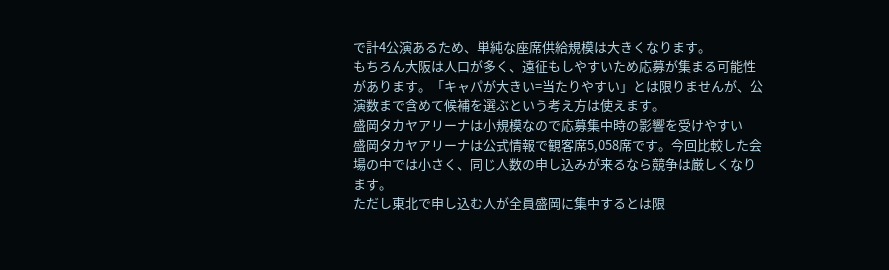で計4公演あるため、単純な座席供給規模は大きくなります。
もちろん大阪は人口が多く、遠征もしやすいため応募が集まる可能性があります。「キャパが大きい=当たりやすい」とは限りませんが、公演数まで含めて候補を選ぶという考え方は使えます。
盛岡タカヤアリーナは小規模なので応募集中時の影響を受けやすい
盛岡タカヤアリーナは公式情報で観客席5,058席です。今回比較した会場の中では小さく、同じ人数の申し込みが来るなら競争は厳しくなります。
ただし東北で申し込む人が全員盛岡に集中するとは限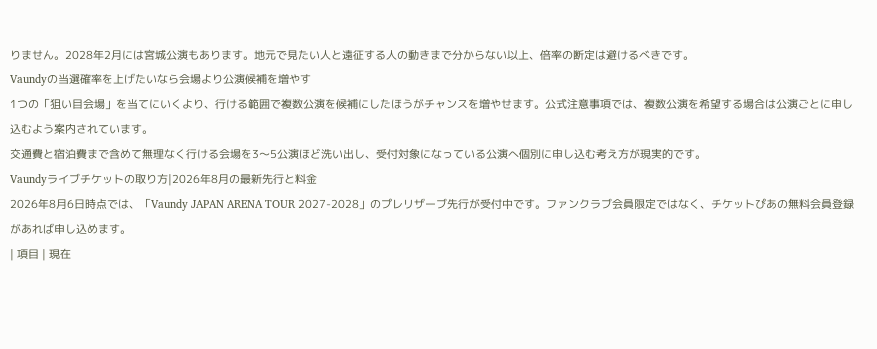りません。2028年2月には宮城公演もあります。地元で見たい人と遠征する人の動きまで分からない以上、倍率の断定は避けるべきです。
Vaundyの当選確率を上げたいなら会場より公演候補を増やす
1つの「狙い目会場」を当てにいくより、行ける範囲で複数公演を候補にしたほうがチャンスを増やせます。公式注意事項では、複数公演を希望する場合は公演ごとに申し込むよう案内されています。
交通費と宿泊費まで含めて無理なく行ける会場を3〜5公演ほど洗い出し、受付対象になっている公演へ個別に申し込む考え方が現実的です。
Vaundyライブチケットの取り方|2026年8月の最新先行と料金
2026年8月6日時点では、「Vaundy JAPAN ARENA TOUR 2027-2028」のプレリザーブ先行が受付中です。ファンクラブ会員限定ではなく、チケットぴあの無料会員登録があれば申し込めます。
| 項目 | 現在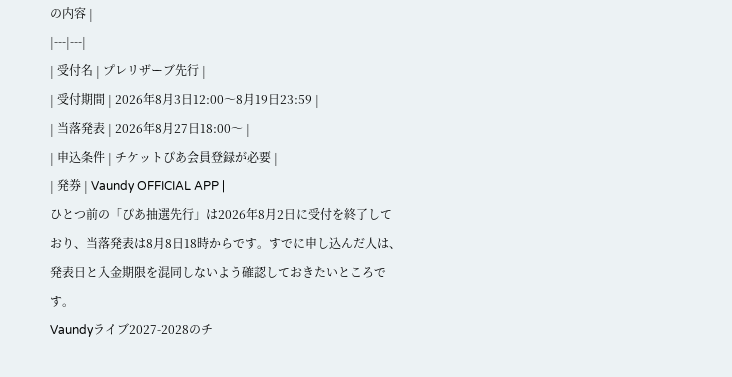の内容 |
|---|---|
| 受付名 | プレリザーブ先行 |
| 受付期間 | 2026年8月3日12:00〜8月19日23:59 |
| 当落発表 | 2026年8月27日18:00〜 |
| 申込条件 | チケットぴあ会員登録が必要 |
| 発券 | Vaundy OFFICIAL APP |
ひとつ前の「ぴあ抽選先行」は2026年8月2日に受付を終了しており、当落発表は8月8日18時からです。すでに申し込んだ人は、発表日と入金期限を混同しないよう確認しておきたいところです。
Vaundyライブ2027-2028のチ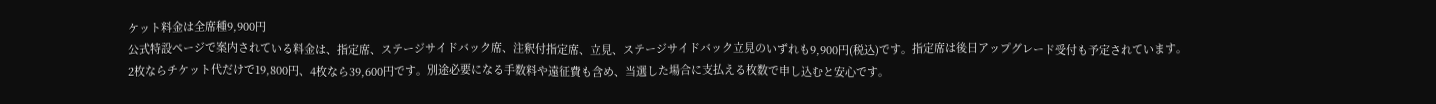ケット料金は全席種9,900円
公式特設ページで案内されている料金は、指定席、ステージサイドバック席、注釈付指定席、立見、ステージサイドバック立見のいずれも9,900円(税込)です。指定席は後日アップグレード受付も予定されています。
2枚ならチケット代だけで19,800円、4枚なら39,600円です。別途必要になる手数料や遠征費も含め、当選した場合に支払える枚数で申し込むと安心です。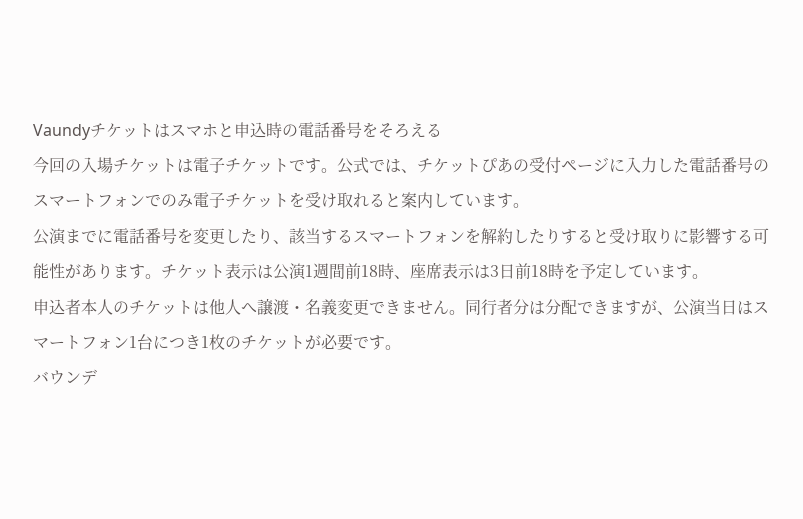Vaundyチケットはスマホと申込時の電話番号をそろえる
今回の入場チケットは電子チケットです。公式では、チケットぴあの受付ページに入力した電話番号のスマートフォンでのみ電子チケットを受け取れると案内しています。
公演までに電話番号を変更したり、該当するスマートフォンを解約したりすると受け取りに影響する可能性があります。チケット表示は公演1週間前18時、座席表示は3日前18時を予定しています。
申込者本人のチケットは他人へ譲渡・名義変更できません。同行者分は分配できますが、公演当日はスマートフォン1台につき1枚のチケットが必要です。
バウンデ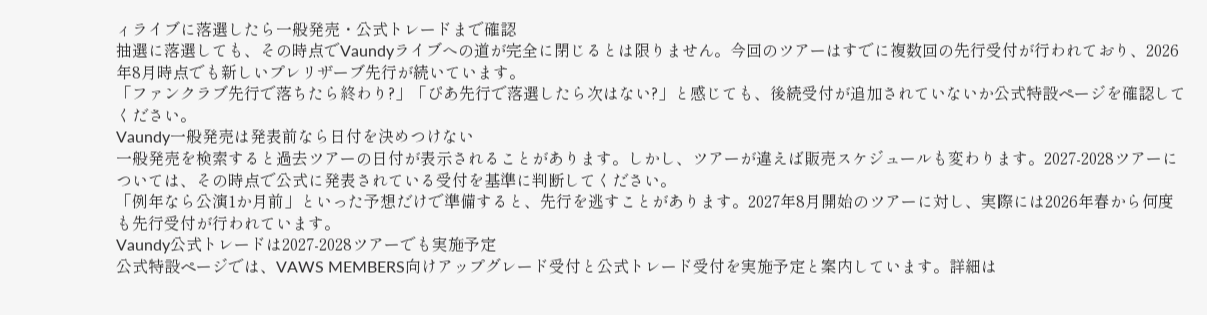ィライブに落選したら一般発売・公式トレードまで確認
抽選に落選しても、その時点でVaundyライブへの道が完全に閉じるとは限りません。今回のツアーはすでに複数回の先行受付が行われており、2026年8月時点でも新しいプレリザーブ先行が続いています。
「ファンクラブ先行で落ちたら終わり?」「ぴあ先行で落選したら次はない?」と感じても、後続受付が追加されていないか公式特設ページを確認してください。
Vaundy一般発売は発表前なら日付を決めつけない
一般発売を検索すると過去ツアーの日付が表示されることがあります。しかし、ツアーが違えば販売スケジュールも変わります。2027-2028ツアーについては、その時点で公式に発表されている受付を基準に判断してください。
「例年なら公演1か月前」といった予想だけで準備すると、先行を逃すことがあります。2027年8月開始のツアーに対し、実際には2026年春から何度も先行受付が行われています。
Vaundy公式トレードは2027-2028ツアーでも実施予定
公式特設ページでは、VAWS MEMBERS向けアップグレード受付と公式トレード受付を実施予定と案内しています。詳細は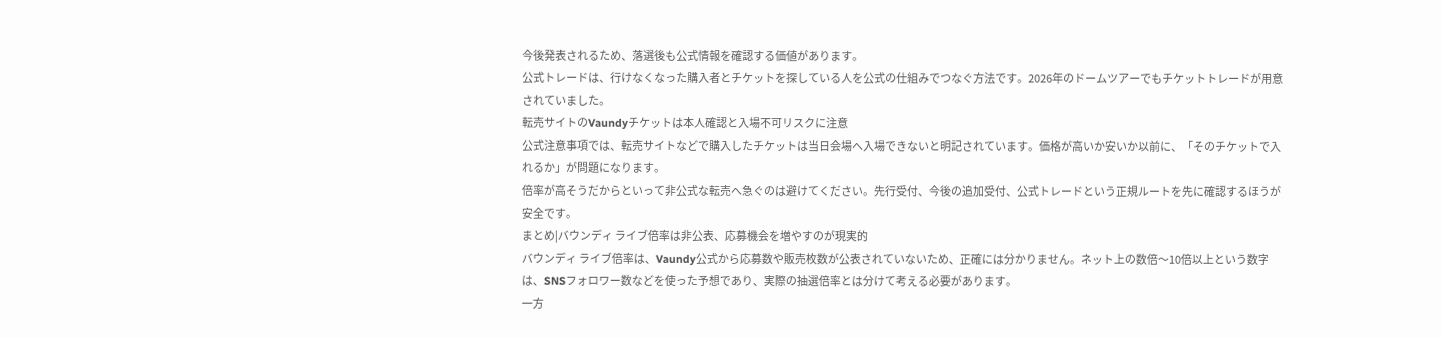今後発表されるため、落選後も公式情報を確認する価値があります。
公式トレードは、行けなくなった購入者とチケットを探している人を公式の仕組みでつなぐ方法です。2026年のドームツアーでもチケットトレードが用意されていました。
転売サイトのVaundyチケットは本人確認と入場不可リスクに注意
公式注意事項では、転売サイトなどで購入したチケットは当日会場へ入場できないと明記されています。価格が高いか安いか以前に、「そのチケットで入れるか」が問題になります。
倍率が高そうだからといって非公式な転売へ急ぐのは避けてください。先行受付、今後の追加受付、公式トレードという正規ルートを先に確認するほうが安全です。
まとめ|バウンディ ライブ倍率は非公表、応募機会を増やすのが現実的
バウンディ ライブ倍率は、Vaundy公式から応募数や販売枚数が公表されていないため、正確には分かりません。ネット上の数倍〜10倍以上という数字は、SNSフォロワー数などを使った予想であり、実際の抽選倍率とは分けて考える必要があります。
一方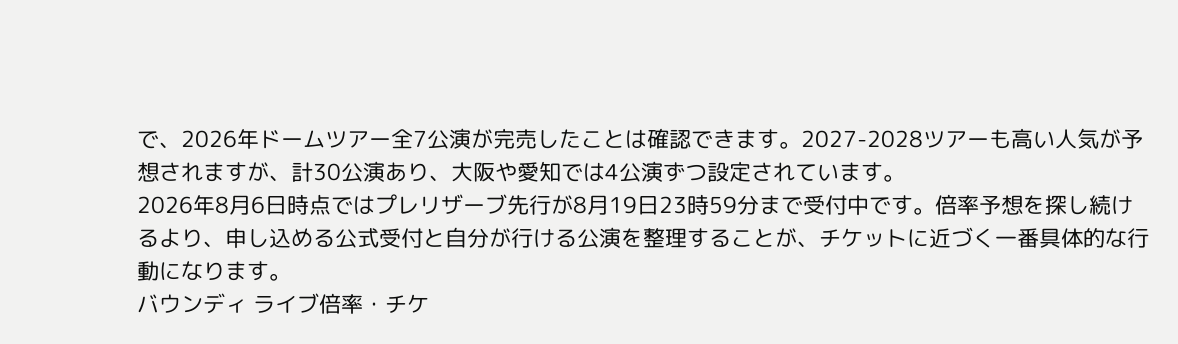で、2026年ドームツアー全7公演が完売したことは確認できます。2027-2028ツアーも高い人気が予想されますが、計30公演あり、大阪や愛知では4公演ずつ設定されています。
2026年8月6日時点ではプレリザーブ先行が8月19日23時59分まで受付中です。倍率予想を探し続けるより、申し込める公式受付と自分が行ける公演を整理することが、チケットに近づく一番具体的な行動になります。
バウンディ ライブ倍率・チケ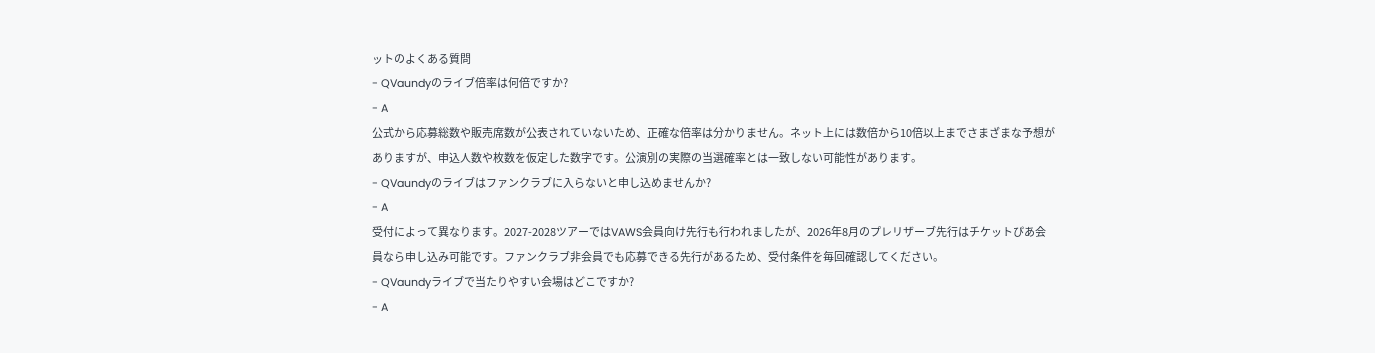ットのよくある質問
- QVaundyのライブ倍率は何倍ですか?
- A
公式から応募総数や販売席数が公表されていないため、正確な倍率は分かりません。ネット上には数倍から10倍以上までさまざまな予想がありますが、申込人数や枚数を仮定した数字です。公演別の実際の当選確率とは一致しない可能性があります。
- QVaundyのライブはファンクラブに入らないと申し込めませんか?
- A
受付によって異なります。2027-2028ツアーではVAWS会員向け先行も行われましたが、2026年8月のプレリザーブ先行はチケットぴあ会員なら申し込み可能です。ファンクラブ非会員でも応募できる先行があるため、受付条件を毎回確認してください。
- QVaundyライブで当たりやすい会場はどこですか?
- A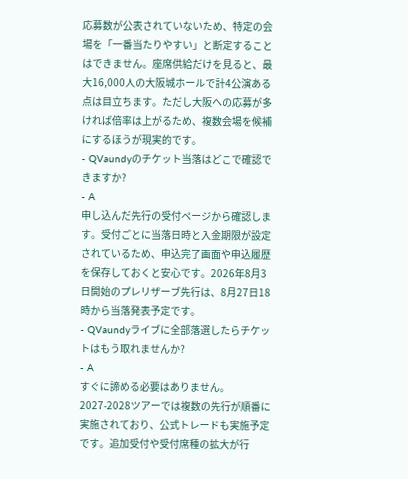応募数が公表されていないため、特定の会場を「一番当たりやすい」と断定することはできません。座席供給だけを見ると、最大16,000人の大阪城ホールで計4公演ある点は目立ちます。ただし大阪への応募が多ければ倍率は上がるため、複数会場を候補にするほうが現実的です。
- QVaundyのチケット当落はどこで確認できますか?
- A
申し込んだ先行の受付ページから確認します。受付ごとに当落日時と入金期限が設定されているため、申込完了画面や申込履歴を保存しておくと安心です。2026年8月3日開始のプレリザーブ先行は、8月27日18時から当落発表予定です。
- QVaundyライブに全部落選したらチケットはもう取れませんか?
- A
すぐに諦める必要はありません。2027-2028ツアーでは複数の先行が順番に実施されており、公式トレードも実施予定です。追加受付や受付席種の拡大が行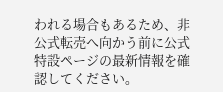われる場合もあるため、非公式転売へ向かう前に公式特設ページの最新情報を確認してください。